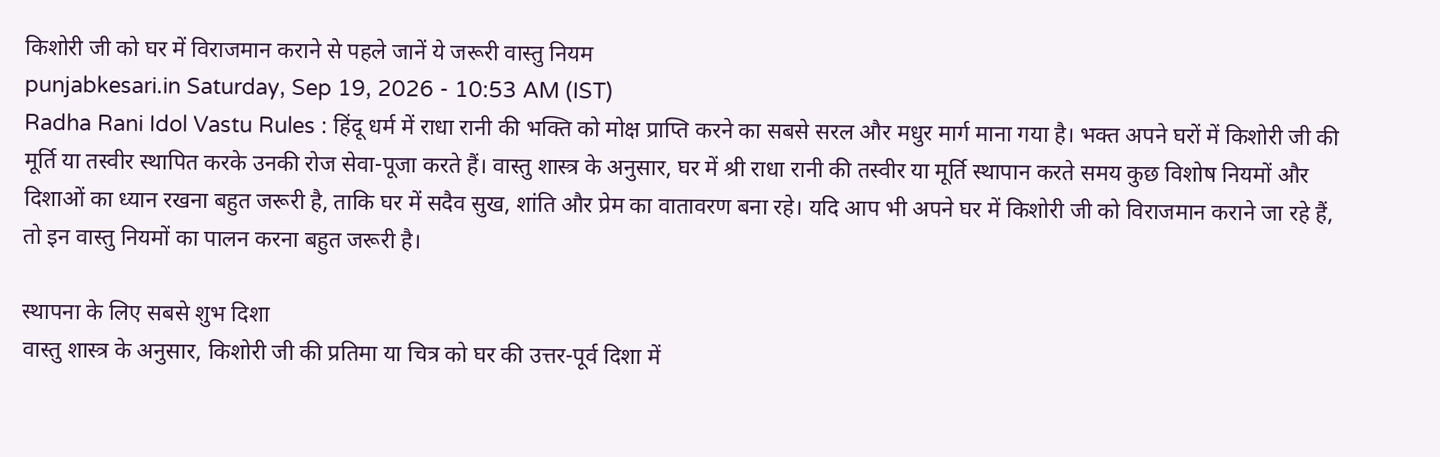किशोरी जी को घर में विराजमान कराने से पहले जानें ये जरूरी वास्तु नियम
punjabkesari.in Saturday, Sep 19, 2026 - 10:53 AM (IST)
Radha Rani Idol Vastu Rules : हिंदू धर्म में राधा रानी की भक्ति को मोक्ष प्राप्ति करने का सबसे सरल और मधुर मार्ग माना गया है। भक्त अपने घरों में किशोरी जी की मूर्ति या तस्वीर स्थापित करके उनकी रोज सेवा-पूजा करते हैं। वास्तु शास्त्र के अनुसार, घर में श्री राधा रानी की तस्वीर या मूर्ति स्थापान करते समय कुछ विशोष नियमों और दिशाओं का ध्यान रखना बहुत जरूरी है, ताकि घर में सदैव सुख, शांति और प्रेम का वातावरण बना रहे। यदि आप भी अपने घर में किशोरी जी को विराजमान कराने जा रहे हैं, तो इन वास्तु नियमों का पालन करना बहुत जरूरी है।

स्थापना के लिए सबसे शुभ दिशा
वास्तु शास्त्र के अनुसार, किशोरी जी की प्रतिमा या चित्र को घर की उत्तर-पूर्व दिशा में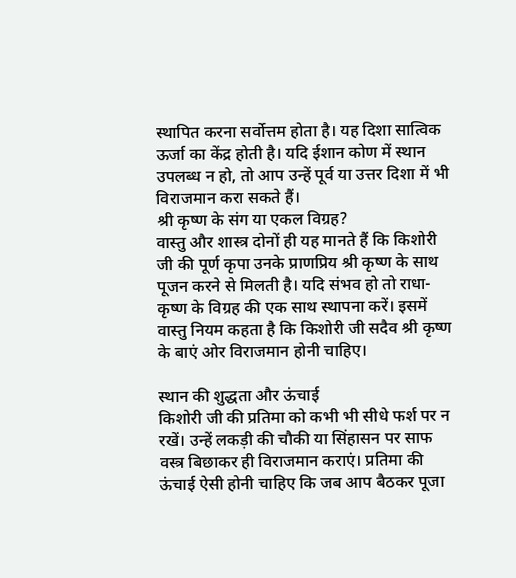स्थापित करना सर्वोत्तम होता है। यह दिशा सात्विक ऊर्जा का केंद्र होती है। यदि ईशान कोण में स्थान उपलब्ध न हो, तो आप उन्हें पूर्व या उत्तर दिशा में भी विराजमान करा सकते हैं।
श्री कृष्ण के संग या एकल विग्रह?
वास्तु और शास्त्र दोनों ही यह मानते हैं कि किशोरी जी की पूर्ण कृपा उनके प्राणप्रिय श्री कृष्ण के साथ पूजन करने से मिलती है। यदि संभव हो तो राधा-कृष्ण के विग्रह की एक साथ स्थापना करें। इसमें वास्तु नियम कहता है कि किशोरी जी सदैव श्री कृष्ण के बाएं ओर विराजमान होनी चाहिए।

स्थान की शुद्धता और ऊंचाई
किशोरी जी की प्रतिमा को कभी भी सीधे फर्श पर न रखें। उन्हें लकड़ी की चौकी या सिंहासन पर साफ वस्त्र बिछाकर ही विराजमान कराएं। प्रतिमा की ऊंचाई ऐसी होनी चाहिए कि जब आप बैठकर पूजा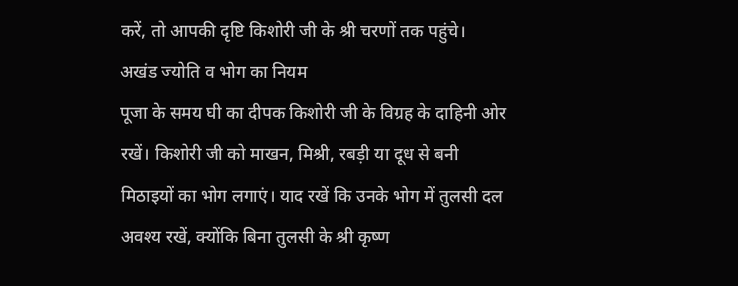करें, तो आपकी दृष्टि किशोरी जी के श्री चरणों तक पहुंचे।
अखंड ज्योति व भोग का नियम
पूजा के समय घी का दीपक किशोरी जी के विग्रह के दाहिनी ओर रखें। किशोरी जी को माखन, मिश्री, रबड़ी या दूध से बनी मिठाइयों का भोग लगाएं। याद रखें कि उनके भोग में तुलसी दल अवश्य रखें, क्योंकि बिना तुलसी के श्री कृष्ण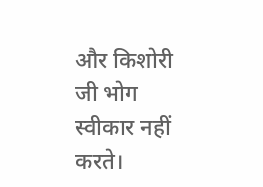और किशोरी जी भोग स्वीकार नहीं करते।